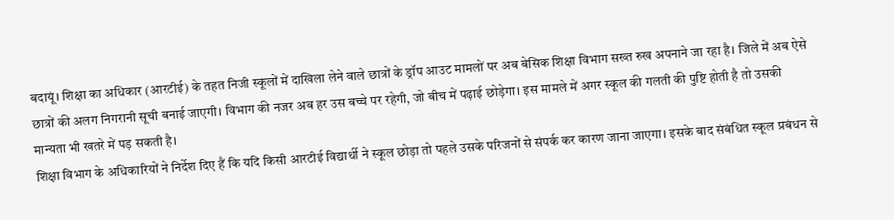बदायूं। शिक्षा का अधिकार (आरटीई) के तहत निजी स्कूलों में दाखिला लेने वाले छात्रों के ड्रॉप आउट मामलों पर अब बेसिक शिक्षा विभाग सख्त रुख अपनाने जा रहा है। जिले में अब ऐसे छात्रों की अलग निगरानी सूची बनाई जाएगी। विभाग की नजर अब हर उस बच्चे पर रहेगी, जो बीच में पढ़ाई छोड़ेगा। इस मामले में अगर स्कूल की गलती की पुष्टि होती है तो उसकी मान्यता भी खतरे में पड़ सकती है।
शिक्षा विभाग के अधिकारियों ने निर्देश दिए हैं कि यदि किसी आरटीई विद्यार्थी ने स्कूल छोड़ा तो पहले उसके परिजनों से संपर्क कर कारण जाना जाएगा। इसके बाद संबंधित स्कूल प्रबंधन से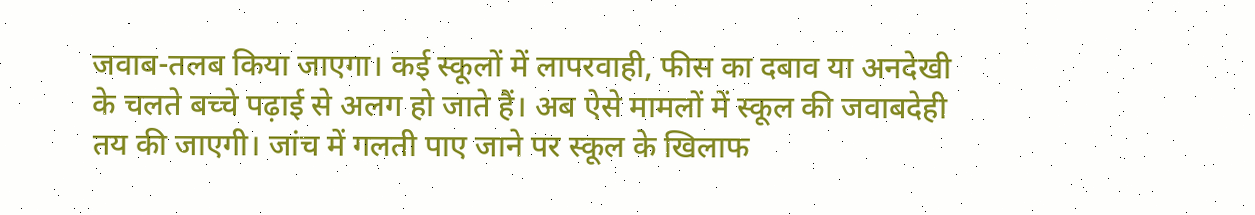जवाब-तलब किया जाएगा। कई स्कूलों में लापरवाही, फीस का दबाव या अनदेखी के चलते बच्चे पढ़ाई से अलग हो जाते हैं। अब ऐसे मामलों में स्कूल की जवाबदेही तय की जाएगी। जांच में गलती पाए जाने पर स्कूल के खिलाफ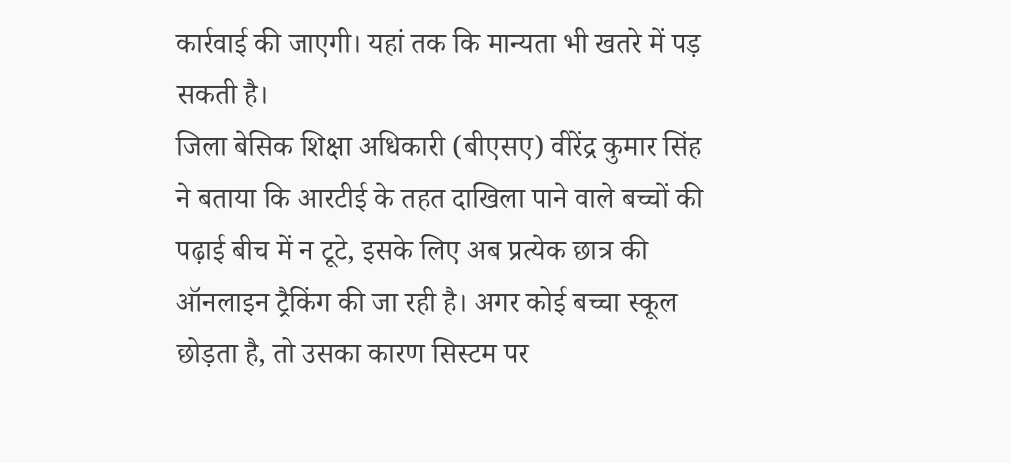कार्रवाई की जाएगी। यहां तक कि मान्यता भी खतरे में पड़ सकती है।
जिला बेसिक शिक्षा अधिकारी (बीएसए) वीरेंद्र कुमार सिंह ने बताया कि आरटीई के तहत दाखिला पाने वाले बच्चों की पढ़ाई बीच में न टूटे, इसके लिए अब प्रत्येक छात्र की ऑनलाइन ट्रैकिंग की जा रही है। अगर कोई बच्चा स्कूल छोड़ता है, तो उसका कारण सिस्टम पर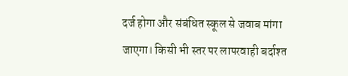दर्ज होगा और संबंधित स्कूल से जवाब मांगा जाएगा। किसी भी स्तर पर लापरवाही बर्दाश्त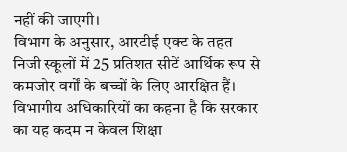नहीं की जाएगी।
विभाग के अनुसार, आरटीई एक्ट के तहत निजी स्कूलों में 25 प्रतिशत सीटें आर्थिक रूप से कमजोर वर्गों के बच्चों के लिए आरक्षित हैं। विभागीय अधिकारियों का कहना है कि सरकार का यह कदम न केवल शिक्षा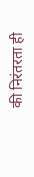की निरंतरता ही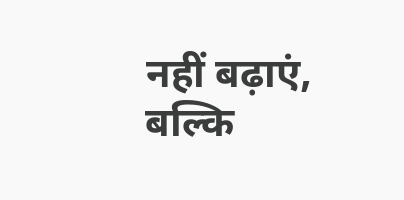नहीं बढ़ाएं, बल्कि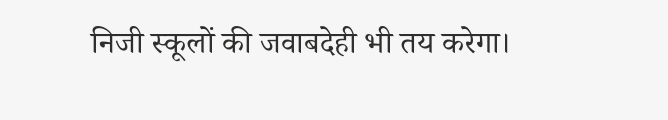निजी स्कूलों की जवाबदेही भी तय करेगा।